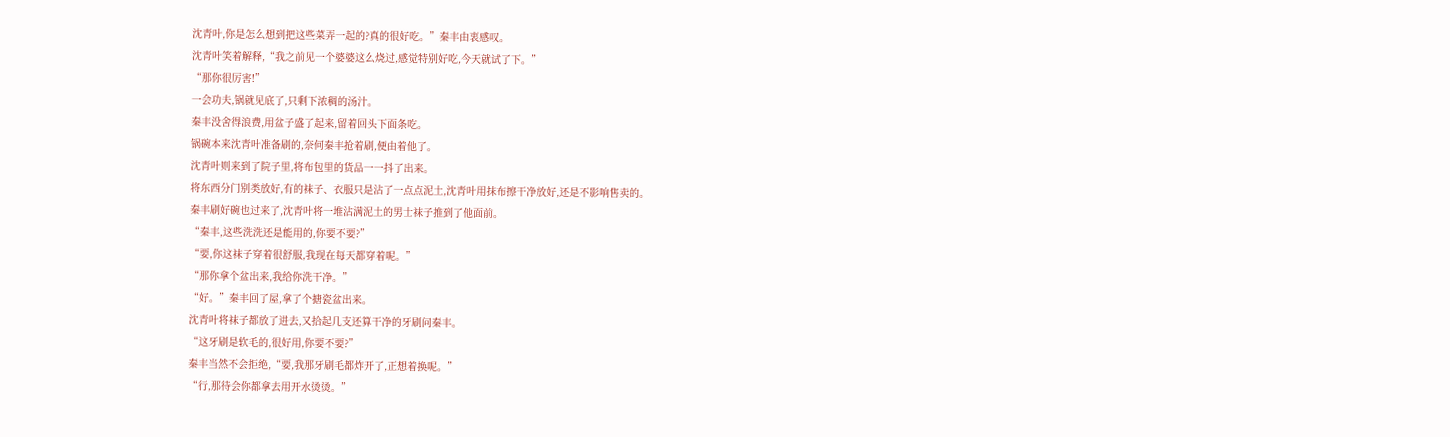沈青叶,你是怎么想到把这些菜弄一起的?真的很好吃。”秦丰由衷感叹。
沈青叶笑着解释,“我之前见一个婆婆这么烧过,感觉特别好吃,今天就试了下。”
“那你很厉害!”
一会功夫,锅就见底了,只剩下浓稠的汤汁。
秦丰没舍得浪费,用盆子盛了起来,留着回头下面条吃。
锅碗本来沈青叶准备刷的,奈何秦丰抢着刷,便由着他了。
沈青叶则来到了院子里,将布包里的货品一一抖了出来。
将东西分门别类放好,有的袜子、衣服只是沾了一点点泥土,沈青叶用抹布擦干净放好,还是不影响售卖的。
秦丰刷好碗也过来了,沈青叶将一堆沾满泥土的男士袜子推到了他面前。
“秦丰,这些洗洗还是能用的,你要不要?”
“要,你这袜子穿着很舒服,我现在每天都穿着呢。”
“那你拿个盆出来,我给你洗干净。”
“好。”秦丰回了屋,拿了个搪瓷盆出来。
沈青叶将袜子都放了进去,又拾起几支还算干净的牙刷问秦丰。
“这牙刷是软毛的,很好用,你要不要?”
秦丰当然不会拒绝,“要,我那牙刷毛都炸开了,正想着换呢。”
“行,那待会你都拿去用开水烫烫。”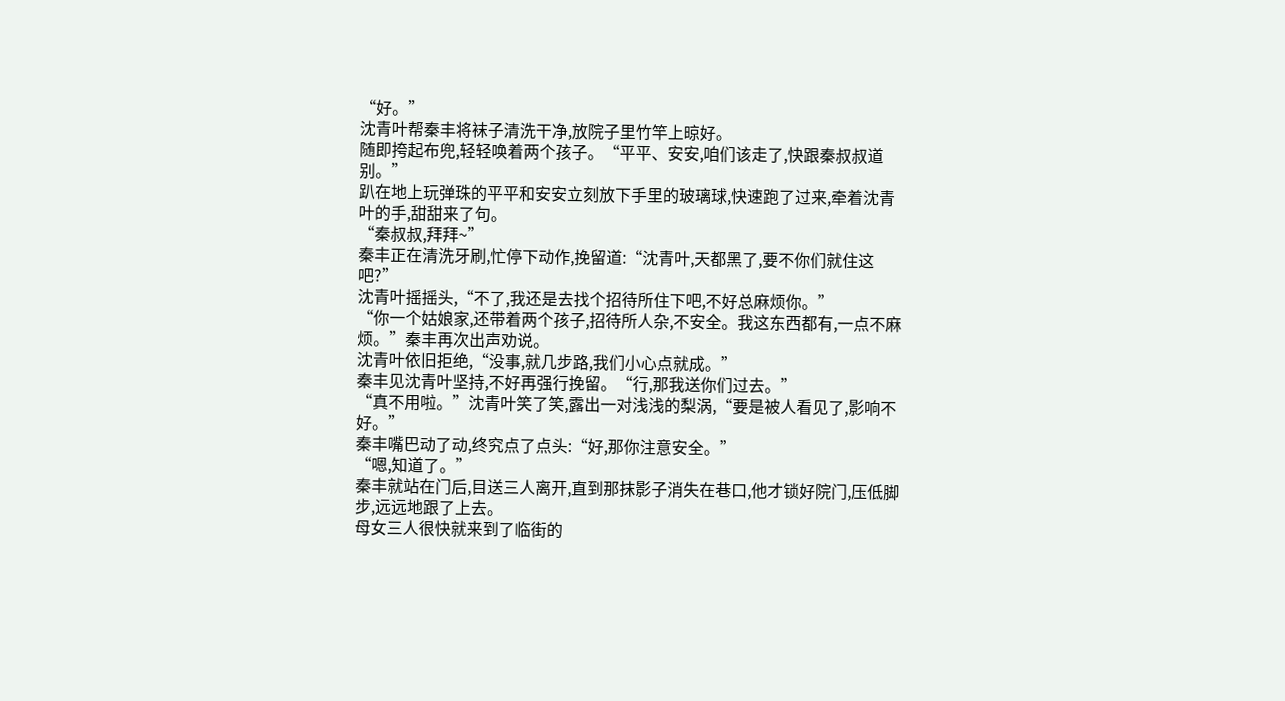“好。”
沈青叶帮秦丰将袜子清洗干净,放院子里竹竿上晾好。
随即挎起布兜,轻轻唤着两个孩子。“平平、安安,咱们该走了,快跟秦叔叔道别。”
趴在地上玩弹珠的平平和安安立刻放下手里的玻璃球,快速跑了过来,牵着沈青叶的手,甜甜来了句。
“秦叔叔,拜拜~”
秦丰正在清洗牙刷,忙停下动作,挽留道:“沈青叶,天都黑了,要不你们就住这吧?”
沈青叶摇摇头,“不了,我还是去找个招待所住下吧,不好总麻烦你。”
“你一个姑娘家,还带着两个孩子,招待所人杂,不安全。我这东西都有,一点不麻烦。”秦丰再次出声劝说。
沈青叶依旧拒绝,“没事,就几步路,我们小心点就成。”
秦丰见沈青叶坚持,不好再强行挽留。“行,那我送你们过去。”
“真不用啦。”沈青叶笑了笑,露出一对浅浅的梨涡,“要是被人看见了,影响不好。”
秦丰嘴巴动了动,终究点了点头:“好,那你注意安全。”
“嗯,知道了。”
秦丰就站在门后,目送三人离开,直到那抹影子消失在巷口,他才锁好院门,压低脚步,远远地跟了上去。
母女三人很快就来到了临街的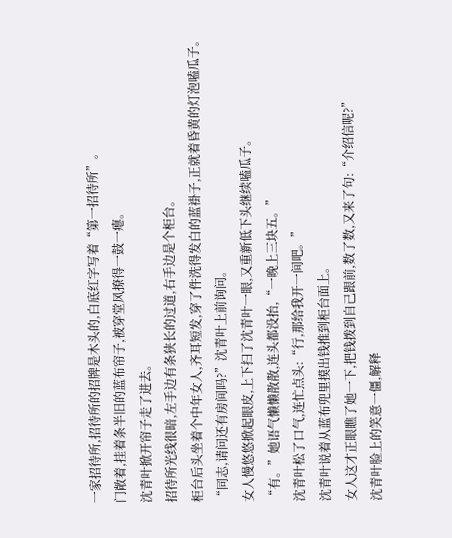一家招待所,招待所的招牌是木头的,白底红字写着“第一招待所”。
门敞着,挂着条半旧的蓝布帘子,被穿堂风撩得一鼓一瘪。
沈青叶掀开帘子走了进去。
招待所光线很暗,左手边有条狭长的过道,右手边是个柜台。
柜台后头坐着个中年女人,齐耳短发,穿了件洗得发白的蓝褂子,正就着昏黄的灯泡嗑瓜子。
“同志,请问还有房间吗?”沈青叶上前询问。
女人慢悠悠掀起眼皮,上下扫了沈青叶一眼,又重新低下头继续嗑瓜子。
“有。”她语气懒懒散散,连头都没抬,“一晚上三块五。”
沈青叶松了口气,连忙点头:“行,那给我开一间吧。”
沈青叶说着从蓝布兜里摸出钱推到柜台面上。
女人这才正眼瞧了她一下,把钱拨到自己跟前,数了数,又来了句:“介绍信呢?”
沈青叶脸上的笑意一僵,解释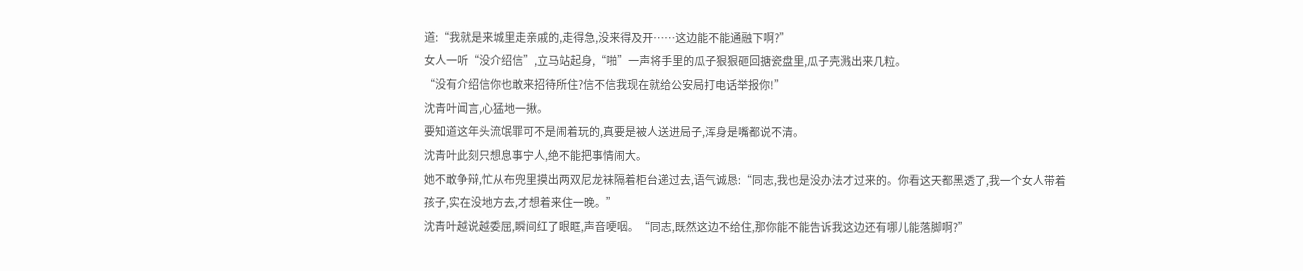道:“我就是来城里走亲戚的,走得急,没来得及开……这边能不能通融下啊?”
女人一听“没介绍信”,立马站起身,“啪”一声将手里的瓜子狠狠砸回搪瓷盘里,瓜子壳溅出来几粒。
“没有介绍信你也敢来招待所住?信不信我现在就给公安局打电话举报你!”
沈青叶闻言,心猛地一揪。
要知道这年头流氓罪可不是闹着玩的,真要是被人送进局子,浑身是嘴都说不清。
沈青叶此刻只想息事宁人,绝不能把事情闹大。
她不敢争辩,忙从布兜里摸出两双尼龙袜隔着柜台递过去,语气诚恳:“同志,我也是没办法才过来的。你看这天都黑透了,我一个女人带着孩子,实在没地方去,才想着来住一晚。”
沈青叶越说越委屈,瞬间红了眼眶,声音哽咽。“同志,既然这边不给住,那你能不能告诉我这边还有哪儿能落脚啊?”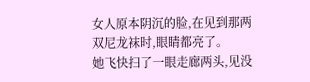女人原本阴沉的脸,在见到那两双尼龙袜时,眼睛都亮了。
她飞快扫了一眼走廊两头,见没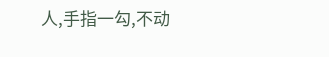人,手指一勾,不动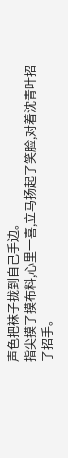声色把袜子拢到自己手边。
指尖摸了摸布料,心里一喜,立马扬起了笑脸,对着沈青叶招了招手。